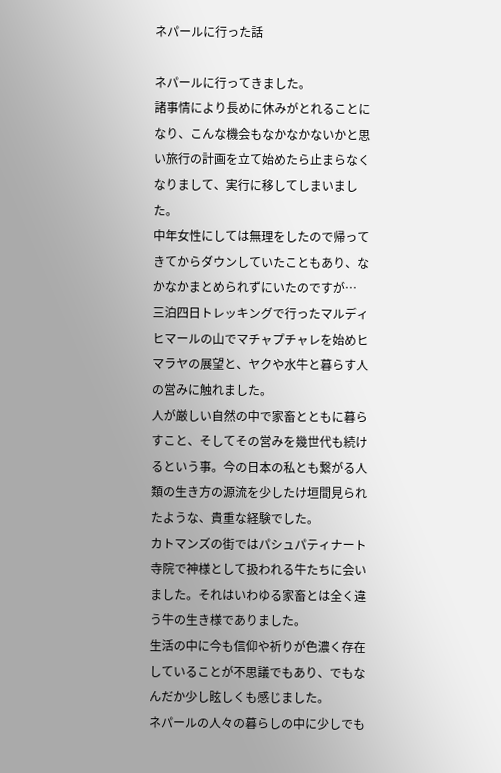ネパールに行った話

ネパールに行ってきました。
諸事情により長めに休みがとれることになり、こんな機会もなかなかないかと思い旅行の計画を立て始めたら止まらなくなりまして、実行に移してしまいました。
中年女性にしては無理をしたので帰ってきてからダウンしていたこともあり、なかなかまとめられずにいたのですが…
三泊四日トレッキングで行ったマルディヒマールの山でマチャプチャレを始めヒマラヤの展望と、ヤクや水牛と暮らす人の営みに触れました。
人が厳しい自然の中で家畜とともに暮らすこと、そしてその営みを幾世代も続けるという事。今の日本の私とも繋がる人類の生き方の源流を少したけ垣間見られたような、貴重な経験でした。
カトマンズの街ではパシュパティナート寺院で神様として扱われる牛たちに会いました。それはいわゆる家畜とは全く違う牛の生き様でありました。
生活の中に今も信仰や祈りが色濃く存在していることが不思議でもあり、でもなんだか少し眩しくも感じました。
ネパールの人々の暮らしの中に少しでも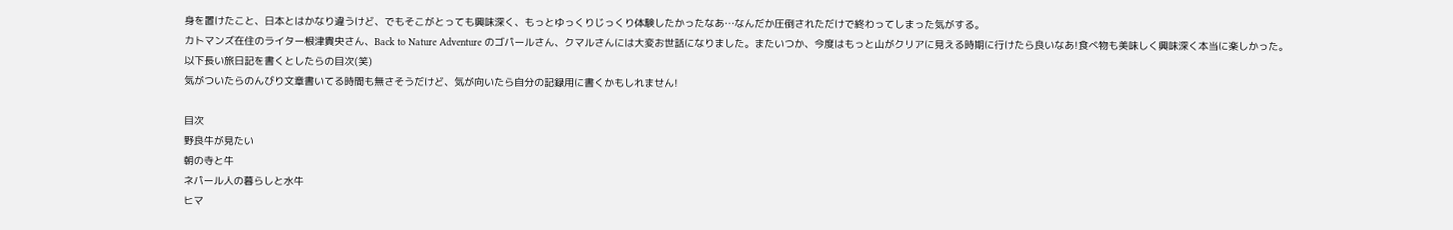身を置けたこと、日本とはかなり違うけど、でもそこがとっても興味深く、もっとゆっくりじっくり体験したかったなあ…なんだか圧倒されただけで終わってしまった気がする。
カトマンズ在住のライター根津貴央さん、Back to Nature Adventure のゴパールさん、クマルさんには大変お世話になりました。またいつか、今度はもっと山がクリアに見える時期に行けたら良いなあ!食べ物も美味しく興味深く本当に楽しかった。
以下長い旅日記を書くとしたらの目次(笑)
気がついたらのんびり文章書いてる時間も無さそうだけど、気が向いたら自分の記録用に書くかもしれません!

目次
野良牛が見たい
朝の寺と牛
ネパール人の暮らしと水牛
ヒマ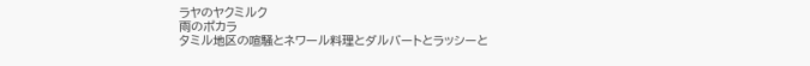ラヤのヤクミルク
雨のポカラ
タミル地区の喧騒とネワール料理とダルバートとラッシーと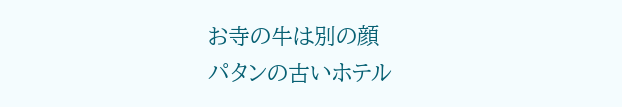お寺の牛は別の顔
パタンの古いホテル